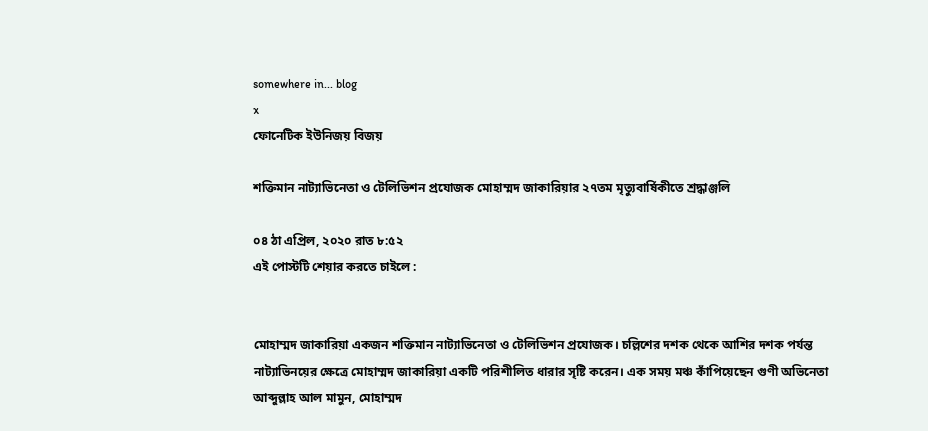somewhere in... blog
x
ফোনেটিক ইউনিজয় বিজয়

শক্তিমান নাট্যাভিনেতা ও টেলিভিশন প্রযোজক মোহাম্মদ জাকারিয়ার ২৭তম মৃত্যুবার্ষিকীতে শ্রদ্ধাঞ্জলি

০৪ ঠা এপ্রিল, ২০২০ রাত ৮:৫২
এই পোস্টটি শেয়ার করতে চাইলে :


মোহাম্মদ জাকারিয়া একজন শক্তিমান নাট্যাভিনেতা ও টেলিভিশন প্রযোজক। চল্লিশের দশক থেকে আশির দশক পর্যন্ত নাট্যাভিনয়ের ক্ষেত্রে মোহাম্মদ জাকারিয়া একটি পরিশীলিত ধারার সৃষ্টি করেন। এক সময় মঞ্চ কাঁপিয়েছেন গুণী অভিনেতা আব্দুল্লাহ আল মামুন, মোহাম্মদ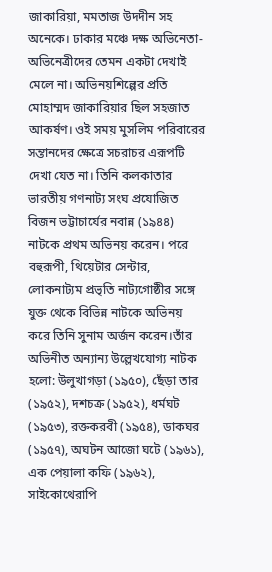জাকারিয়া, মমতাজ উদদীন সহ অনেকে। ঢাকার মঞ্চে দক্ষ অভিনেতা-অভিনেত্রীদের তেমন একটা দেখাই মেলে না। অভিনয়শিল্পের প্রতি মোহাম্মদ জাকারিয়ার ছিল সহজাত আকর্ষণ। ওই সময় মুসলিম পরিবারের সন্তানদের ক্ষেত্রে সচরাচর এরূপটি দেখা যেত না। তিনি কলকাতার ভারতীয় গণনাট্য সংঘ প্রযোজিত বিজন ভট্টাচার্যের নবান্ন (১৯৪৪) নাটকে প্রথম অভিনয় করেন। পরে বহুরূপী, থিয়েটার সেন্টার, লোকনাট্যম প্রভৃতি নাট্যগোষ্ঠীর সঙ্গে যুক্ত থেকে বিভিন্ন নাটকে অভিনয় করে তিনি সুনাম অর্জন করেন।তাঁর অভিনীত অন্যান্য উল্লেখযোগ্য নাটক হলো: উলুখাগড়া (১৯৫০), ছেঁড়া তার (১৯৫২), দশচক্র (১৯৫২), ধর্মঘট (১৯৫৩), রক্তকরবী (১৯৫৪), ডাকঘর (১৯৫৭), অঘটন আজো ঘটে (১৯৬১), এক পেয়ালা কফি (১৯৬২), সাইকোথেরাপি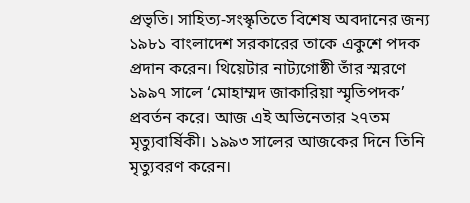প্রভৃতি। সাহিত্য-সংস্কৃতিতে বিশেষ অবদানের জন্য ১৯৮১ বাংলাদেশ সরকারের তাকে একুশে পদক প্রদান করেন। থিয়েটার নাট্যগোষ্ঠী তাঁর স্মরণে ১৯৯৭ সালে ‘মোহাম্মদ জাকারিয়া স্মৃতিপদক’ প্রবর্তন করে। আজ এই অভিনেতার ২৭তম মৃত্যুবার্ষিকী। ১৯৯৩ সালের আজকের দিনে তিনি মৃত্যুবরণ করেন।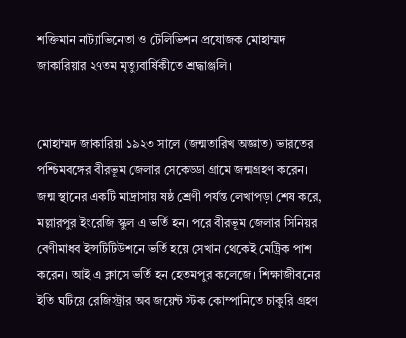শক্তিমান নাট্যাভিনেতা ও টেলিভিশন প্রযোজক মোহাম্মদ জাকারিয়ার ২৭তম মৃত্যুবার্ষিকীতে শ্রদ্ধাঞ্জলি।


মোহাম্মদ জাকারিয়া ১৯২৩ সালে (জন্মতারিখ অজ্ঞাত) ভারতের পশ্চিমবঙ্গের বীরভূম জেলার সেকেড্ডা গ্রামে জন্মগ্রহণ করেন। জন্ম স্থানের একটি মাদ্রাসায় ষষ্ঠ শ্রেণী পর্যন্ত লেখাপড়া শেষ করে, মল্লারপুর ইংরেজি স্কুল এ ভর্তি হন। পরে বীরভূম জেলার সিনিয়র বেণীমাধব ইন্সটিটিউশনে ভর্তি হয়ে সেখান থেকেই মেট্রিক পাশ করেন। আই এ ক্লাসে ভর্তি হন হেতমপুর কলেজে। শিক্ষাজীবনের ইতি ঘটিয়ে রেজিস্ট্রার অব জয়েন্ট স্টক কোম্পানিতে চাকুরি গ্রহণ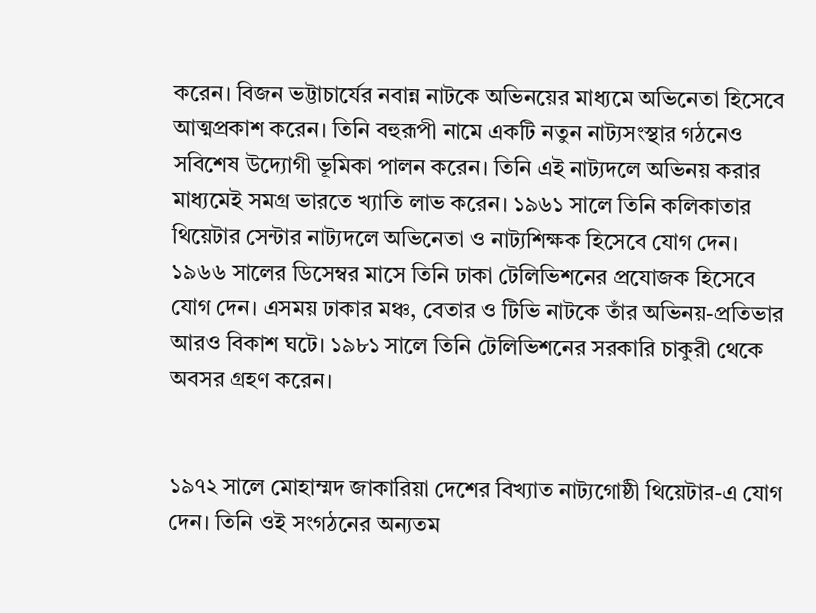করেন। বিজন ভট্টাচার্যের নবান্ন নাটকে অভিনয়ের মাধ্যমে অভিনেতা হিসেবে আত্মপ্রকাশ করেন। তিনি বহুরূপী নামে একটি নতুন নাট্যসংস্থার গঠনেও সবিশেষ উদ্যোগী ভূমিকা পালন করেন। তিনি এই নাট্যদলে অভিনয় করার মাধ্যমেই সমগ্র ভারতে খ্যাতি লাভ করেন। ১৯৬১ সালে তিনি কলিকাতার থিয়েটার সেন্টার নাট্যদলে অভিনেতা ও নাট্যশিক্ষক হিসেবে যোগ দেন। ১৯৬৬ সালের ডিসেম্বর মাসে তিনি ঢাকা টেলিভিশনের প্রযোজক হিসেবে যোগ দেন। এসময় ঢাকার মঞ্চ, বেতার ও টিভি নাটকে তাঁর অভিনয়-প্রতিভার আরও বিকাশ ঘটে। ১৯৮১ সালে তিনি টেলিভিশনের সরকারি চাকুরী থেকে অবসর গ্রহণ করেন।


১৯৭২ সালে মোহাম্মদ জাকারিয়া দেশের বিখ্যাত নাট্যগোষ্ঠী থিয়েটার-এ যোগ দেন। তিনি ওই সংগঠনের অন্যতম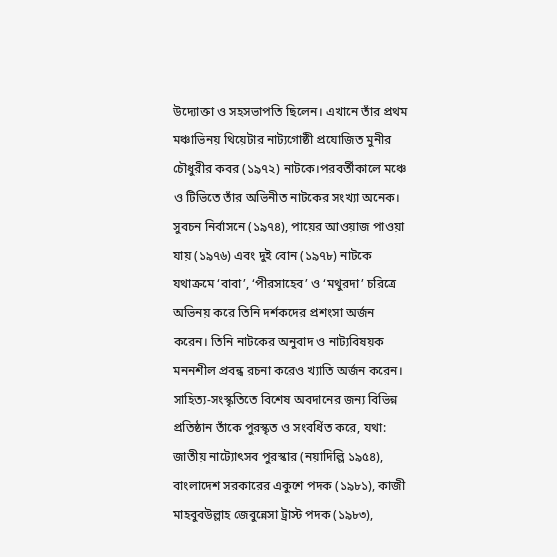উদ্যোক্তা ও সহসভাপতি ছিলেন। এখানে তাঁর প্রথম মঞ্চাভিনয় থিয়েটার নাট্যগোষ্ঠী প্রযোজিত মুনীর চৌধুরীর কবর (১৯৭২) নাটকে।পরবর্তীকালে মঞ্চে ও টিভিতে তাঁর অভিনীত নাটকের সংখ্যা অনেক। সুবচন নির্বাসনে (১৯৭৪), পায়ের আওয়াজ পাওয়া যায় (১৯৭৬) এবং দুই বোন (১৯৭৮) নাটকে যথাক্রমে ‘বাবা’, ‘পীরসাহেব’ ও ‘মথুরদা’ চরিত্রে অভিনয় করে তিনি দর্শকদের প্রশংসা অর্জন করেন। তিনি নাটকের অনুবাদ ও নাট্যবিষয়ক মননশীল প্রবন্ধ রচনা করেও খ্যাতি অর্জন করেন। সাহিত্য-সংস্কৃতিতে বিশেষ অবদানের জন্য বিভিন্ন প্রতিষ্ঠান তাঁকে পুরস্কৃত ও সংবর্ধিত করে, যথা: জাতীয় নাট্যোৎসব পুরস্কার (নয়াদিল্লি ১৯৫৪), বাংলাদেশ সরকারের একুশে পদক (১৯৮১), কাজী মাহবুবউল্লাহ জেবুন্নেসা ট্রাস্ট পদক (১৯৮৩),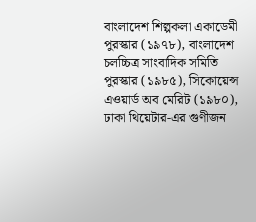বাংলাদেশ শিল্পকলা একাডেমী পুরস্কার (১৯৭৮), বাংলাদেশ চলচ্চিত্র সাংবাদিক সমিতি পুরস্কার (১৯৮৫), সিকোয়েন্স এওয়ার্ড অব মেরিট (১৯৮০), ঢাকা থিয়েটার-এর গুণীজন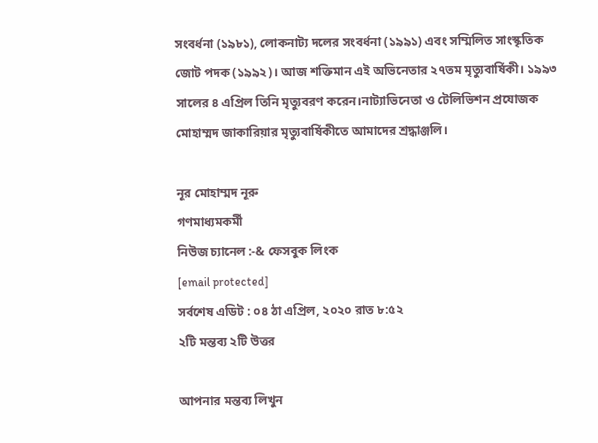সংবর্ধনা (১৯৮১), লোকনাট্য দলের সংবর্ধনা (১৯৯১) এবং সম্মিলিত সাংস্কৃতিক জোট পদক (১৯৯২)। আজ শক্তিমান এই অভিনেতার ২৭তম মৃত্যুবার্ষিকী। ১৯৯৩ সালের ৪ এপ্রিল তিনি মৃত্যুবরণ করেন।নাট্যাভিনেতা ও টেলিভিশন প্রযোজক মোহাম্মদ জাকারিয়ার মৃত্যুবার্ষিকীতে আমাদের শ্রদ্ধাঞ্জলি।

নূর মোহাম্মদ নূরু
গণমাধ্যমকর্মী
নিউজ চ্যানেল :-& ফেসবুক লিংক
[email protected]
সর্বশেষ এডিট : ০৪ ঠা এপ্রিল, ২০২০ রাত ৮:৫২
২টি মন্তব্য ২টি উত্তর

আপনার মন্তব্য লিখুন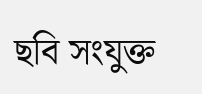ছবি সংযুক্ত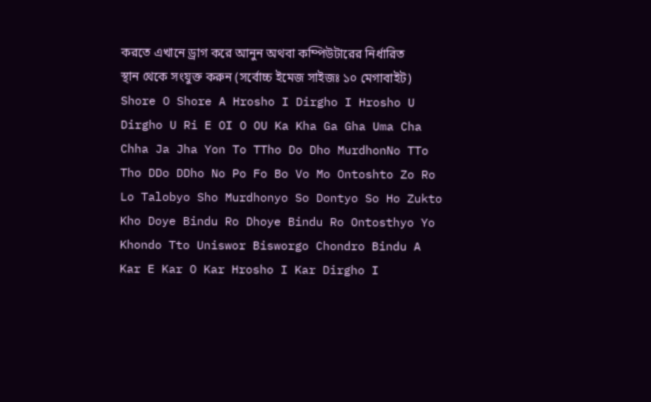করতে এখানে ড্রাগ করে আনুন অথবা কম্পিউটারের নির্ধারিত স্থান থেকে সংযুক্ত করুন (সর্বোচ্চ ইমেজ সাইজঃ ১০ মেগাবাইট)
Shore O Shore A Hrosho I Dirgho I Hrosho U Dirgho U Ri E OI O OU Ka Kha Ga Gha Uma Cha Chha Ja Jha Yon To TTho Do Dho MurdhonNo TTo Tho DDo DDho No Po Fo Bo Vo Mo Ontoshto Zo Ro Lo Talobyo Sho Murdhonyo So Dontyo So Ho Zukto Kho Doye Bindu Ro Dhoye Bindu Ro Ontosthyo Yo Khondo Tto Uniswor Bisworgo Chondro Bindu A Kar E Kar O Kar Hrosho I Kar Dirgho I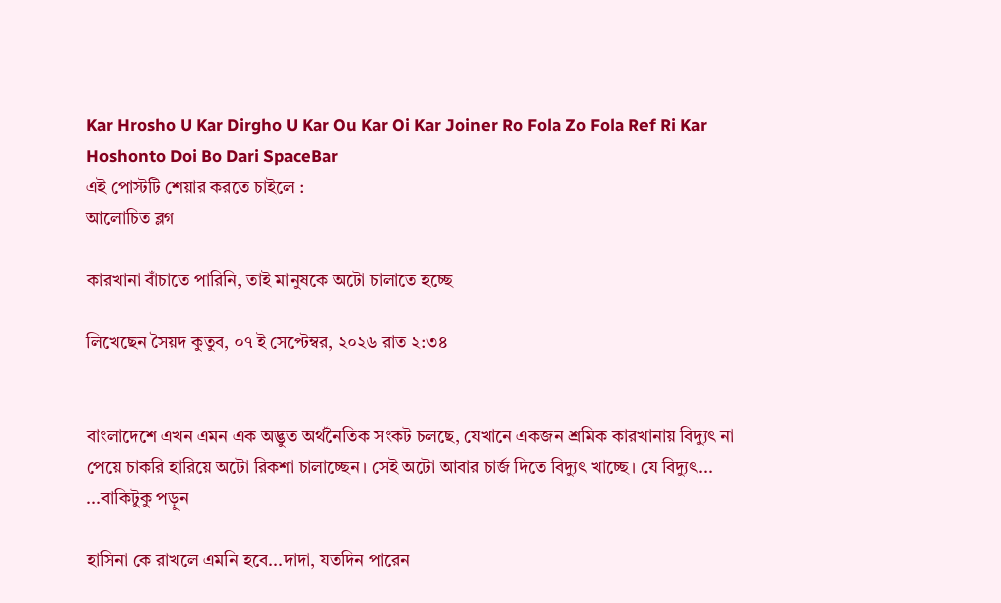Kar Hrosho U Kar Dirgho U Kar Ou Kar Oi Kar Joiner Ro Fola Zo Fola Ref Ri Kar Hoshonto Doi Bo Dari SpaceBar
এই পোস্টটি শেয়ার করতে চাইলে :
আলোচিত ব্লগ

কারখানা বাঁচাতে পারিনি, তাই মানুষকে অটো চালাতে হচ্ছে

লিখেছেন সৈয়দ কুতুব, ০৭ ই সেপ্টেম্বর, ২০২৬ রাত ২:৩৪


বাংলাদেশে এখন এমন এক অদ্ভুত অর্থনৈতিক সংকট চলছে, যেখানে একজন শ্রমিক কারখানায় বিদ্যুৎ না পেয়ে চাকরি হারিয়ে অটো রিকশা চালাচ্ছেন। সেই অটো আবার চার্জ দিতে বিদ্যুৎ খাচ্ছে। যে বিদ্যুৎ... ...বাকিটুকু পড়ুন

হাসিনা কে রাখলে এমনি হবে...দাদা, যতদিন পারেন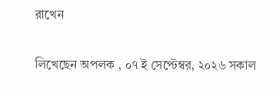রাখেন

লিখেছেন অপলক , ০৭ ই সেপ্টেম্বর, ২০২৬ সকাল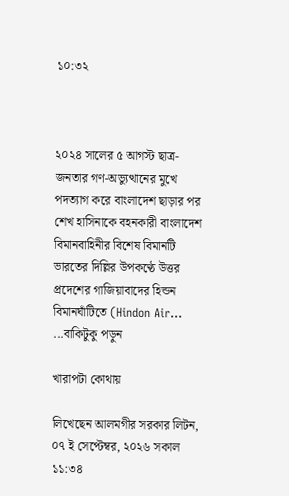১০:৩২



২০২৪ সালের ৫ আগস্ট ছাত্র-জনতার গণ-অভ্যুত্থানের মুখে পদত্যাগ করে বাংলাদেশ ছাড়ার পর শেখ হাসিনাকে বহনকারী বাংলাদেশ বিমানবাহিনীর বিশেষ বিমানটি ভারতের দিল্লির উপকণ্ঠে উত্তর প্রদেশের গাজিয়াবাদের হিন্ডন বিমানঘাঁটিতে (Hindon Air... ...বাকিটুকু পড়ুন

খারাপটা কোথায়

লিখেছেন আলমগীর সরকার লিটন, ০৭ ই সেপ্টেম্বর, ২০২৬ সকাল ১১:৩৪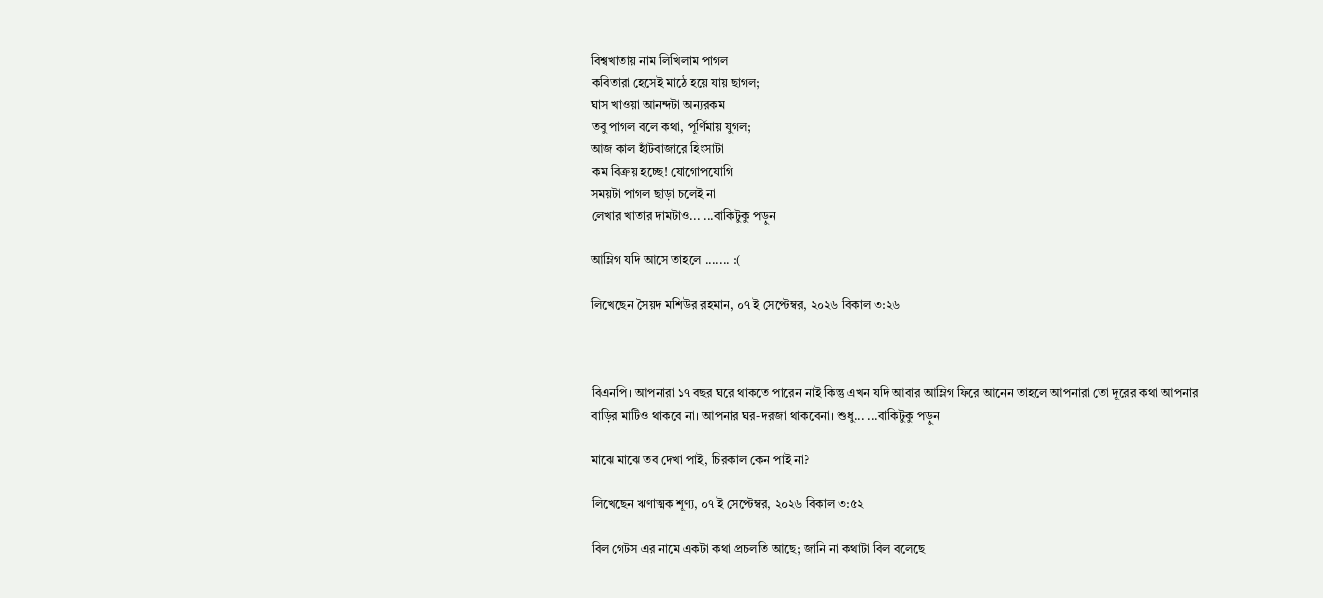বিশ্বখাতায় নাম লিখিলাম পাগল
কবিতারা হেসেই মাঠে হয়ে যায় ছাগল;
ঘাস খাওয়া আনন্দটা অন্যরকম
তবু পাগল বলে কথা, পূর্ণিমায় যুগল;
আজ কাল হাঁটবাজারে হিংসাটা
কম বিক্রয় হচ্ছে! যোগোপযোগি
সময়টা পাগল ছাড়া চলেই না
লেখার খাতার দামটাও... ...বাকিটুকু পড়ুন

আম্লিগ যদি আসে তাহলে ....... :(

লিখেছেন সৈয়দ মশিউর রহমান, ০৭ ই সেপ্টেম্বর, ২০২৬ বিকাল ৩:২৬



বিএনপি। আপনারা ১৭ বছর ঘরে থাকতে পারেন নাই কিন্তু এখন যদি আবার আম্লিগ ফিরে আনেন তাহলে আপনারা তো দূরের কথা আপনার বাড়ির মাটিও থাকবে না। আপনার ঘর-দরজা থাকবেনা। শুধু... ...বাকিটুকু পড়ুন

মাঝে মাঝে তব দেখা পাই, চিরকাল কেন পাই না?

লিখেছেন ঋণাত্মক শূণ্য, ০৭ ই সেপ্টেম্বর, ২০২৬ বিকাল ৩:৫২

বিল গেটস এর নামে একটা কথা প্রচলতি আছে; জানি না কথাটা বিল বলেছে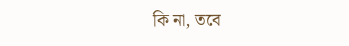কি না, তবে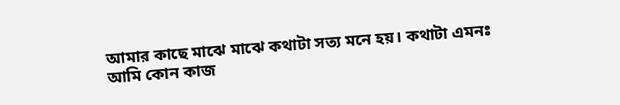আমার কাছে মাঝে মাঝে কথাটা সত্য মনে হয়। কথাটা এমনঃ আমি কোন কাজ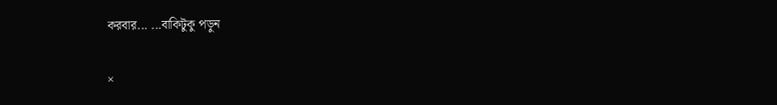করবার... ...বাকিটুকু পড়ুন

×